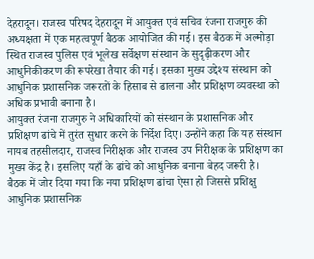देहरादून। राजस्व परिषद देहरादून में आयुक्त एवं सचिव रंजना राजगुरु की अध्यक्षता में एक महत्वपूर्ण बैठक आयोजित की गई। इस बैठक में अल्मोड़ा स्थित राजस्व पुलिस एवं भूलेख सर्वेक्षण संस्थान के सुदृढ़ीकरण और आधुनिकीकरण की रूपरेखा तैयार की गई। इसका मुख्य उद्देश्य संस्थान को आधुनिक प्रशासनिक जरूरतों के हिसाब से ढालना और प्रशिक्षण व्यवस्था को अधिक प्रभावी बनाना है।
आयुक्त रंजना राजगुरु ने अधिकारियों को संस्थान के प्रशासनिक और प्रशिक्षण ढांचे में तुरंत सुधार करने के निर्देश दिए। उन्होंने कहा कि यह संस्थान नायब तहसीलदार, राजस्व निरीक्षक और राजस्व उप निरीक्षक के प्रशिक्षण का मुख्य केंद्र है। इसलिए यहाँ के ढांचे को आधुनिक बनाना बेहद जरूरी है।
बैठक में जोर दिया गया कि नया प्रशिक्षण ढांचा ऐसा हो जिससे प्रशिक्षु आधुनिक प्रशासनिक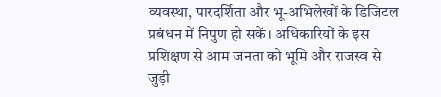व्यवस्था, पारदर्शिता और भू-अभिलेखों के डिजिटल प्रबंधन में निपुण हो सकें। अधिकारियों के इस प्रशिक्षण से आम जनता को भूमि और राजस्व से जुड़ी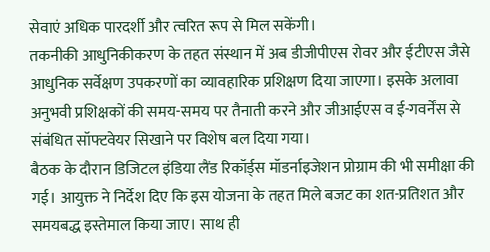सेवाएं अधिक पारदर्शी और त्वरित रूप से मिल सकेंगी।
तकनीकी आधुनिकीकरण के तहत संस्थान में अब डीजीपीएस रोवर और ईटीएस जैसे आधुनिक सर्वेक्षण उपकरणों का व्यावहारिक प्रशिक्षण दिया जाएगा। इसके अलावा अनुभवी प्रशिक्षकों की समय-समय पर तैनाती करने और जीआईएस व ई-गवर्नेंस से संबंधित सॉफ्टवेयर सिखाने पर विशेष बल दिया गया।
बैठक के दौरान डिजिटल इंडिया लैंड रिकॉर्ड्स मॉडर्नाइजेशन प्रोग्राम की भी समीक्षा की गई। आयुक्त ने निर्देश दिए कि इस योजना के तहत मिले बजट का शत-प्रतिशत और समयबद्ध इस्तेमाल किया जाए। साथ ही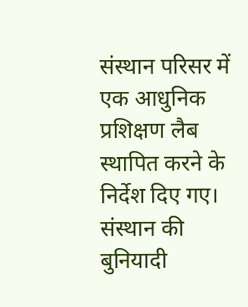संस्थान परिसर में एक आधुनिक प्रशिक्षण लैब स्थापित करने के निर्देश दिए गए।
संस्थान की बुनियादी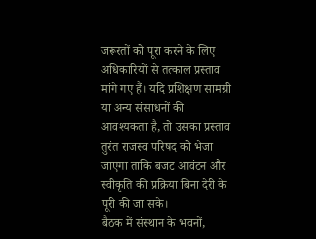जरूरतों को पूरा करने के लिए अधिकारियों से तत्काल प्रस्ताव मांगे गए हैं। यदि प्रशिक्षण सामग्री या अन्य संसाधनों की आवश्यकता है, तो उसका प्रस्ताव तुरंत राजस्व परिषद को भेजा जाएगा ताकि बजट आवंटन और स्वीकृति की प्रक्रिया बिना देरी के पूरी की जा सके।
बैठक में संस्थान के भवनों,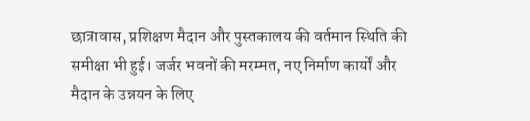छात्रावास, प्रशिक्षण मैदान और पुस्तकालय की वर्तमान स्थिति की समीक्षा भी हुई। जर्जर भवनों की मरम्मत, नए निर्माण कार्यों और मैदान के उन्नयन के लिए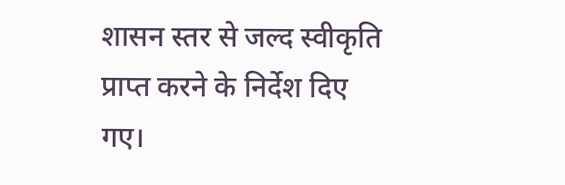शासन स्तर से जल्द स्वीकृति प्राप्त करने के निर्देश दिए गए।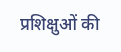प्रशिक्षुओं की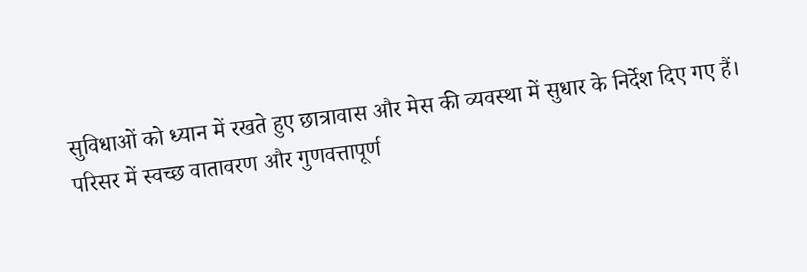सुविधाओं को ध्यान में रखते हुए छात्रावास और मेस की व्यवस्था में सुधार के निर्देश दिए गए हैं। परिसर में स्वच्छ वातावरण और गुणवत्तापूर्ण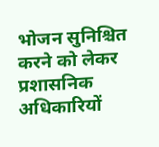भोजन सुनिश्चित करने को लेकर प्रशासनिक अधिकारियों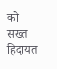को सख्त हिदायत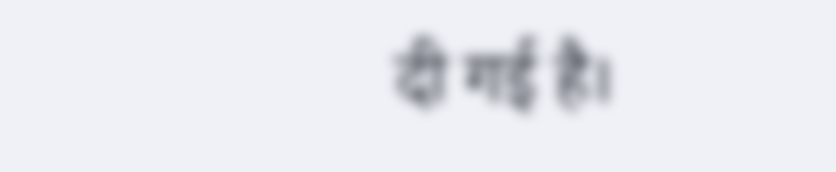दी गई है।